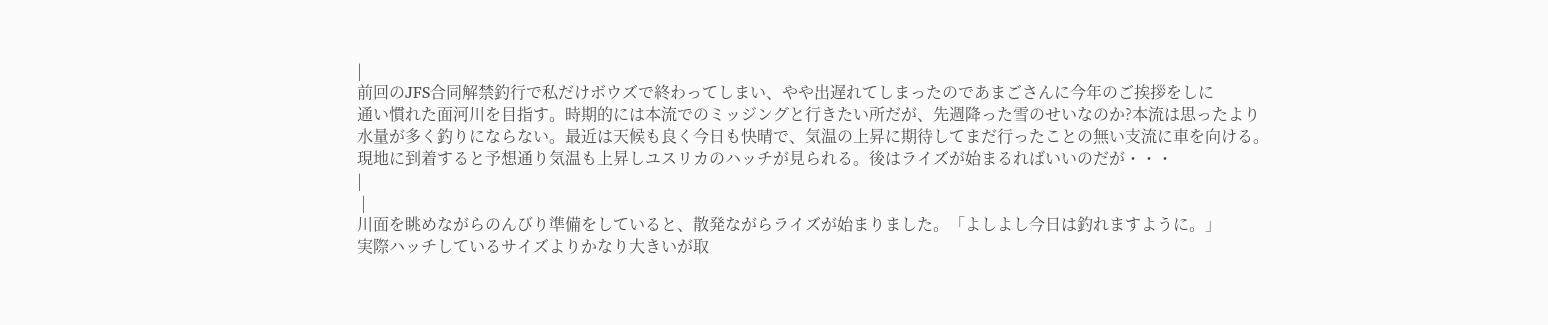|
前回のJFS合同解禁釣行で私だけボウズで終わってしまい、やや出遅れてしまったのであまごさんに今年のご挨拶をしに
通い慣れた面河川を目指す。時期的には本流でのミッジングと行きたい所だが、先週降った雪のせいなのか?本流は思ったより
水量が多く釣りにならない。最近は天候も良く今日も快晴で、気温の上昇に期待してまだ行ったことの無い支流に車を向ける。
現地に到着すると予想通り気温も上昇しユスリカのハッチが見られる。後はライズが始まるればいいのだが・・・
|
 |
川面を眺めながらのんびり準備をしていると、散発ながらライズが始まりました。「よしよし今日は釣れますように。」
実際ハッチしているサイズよりかなり大きいが取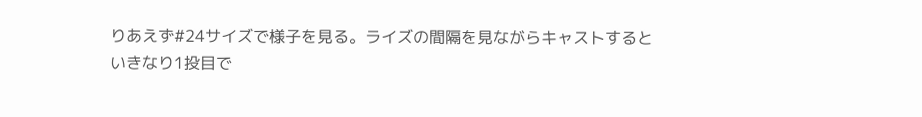りあえず#24サイズで様子を見る。ライズの間隔を見ながらキャストすると
いきなり1投目で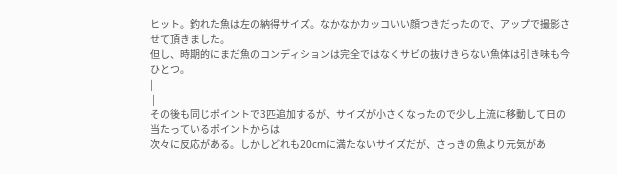ヒット。釣れた魚は左の納得サイズ。なかなかカッコいい顔つきだったので、アップで撮影させて頂きました。
但し、時期的にまだ魚のコンディションは完全ではなくサビの抜けきらない魚体は引き味も今ひとつ。
|
 |
その後も同じポイントで3匹追加するが、サイズが小さくなったので少し上流に移動して日の当たっているポイントからは
次々に反応がある。しかしどれも20cmに満たないサイズだが、さっきの魚より元気があ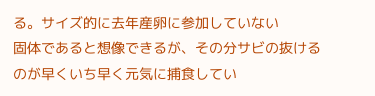る。サイズ的に去年産卵に参加していない
固体であると想像できるが、その分サビの抜けるのが早くいち早く元気に捕食してい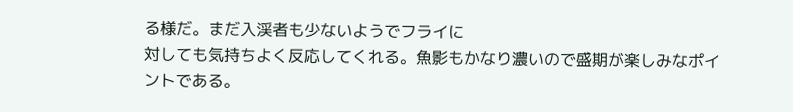る様だ。まだ入渓者も少ないようでフライに
対しても気持ちよく反応してくれる。魚影もかなり濃いので盛期が楽しみなポイントである。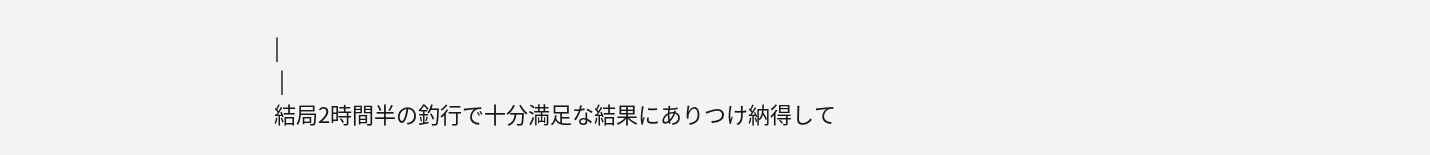|
 |
結局2時間半の釣行で十分満足な結果にありつけ納得して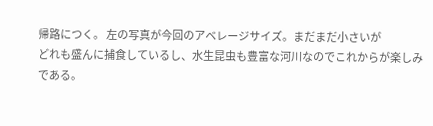帰路につく。 左の写真が今回のアベレージサイズ。まだまだ小さいが
どれも盛んに捕食しているし、水生昆虫も豊富な河川なのでこれからが楽しみである。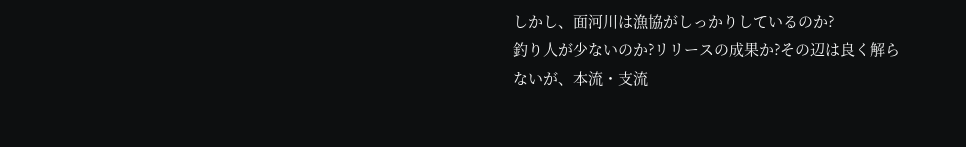しかし、面河川は漁協がしっかりしているのか?
釣り人が少ないのか?リリースの成果か?その辺は良く解らないが、本流・支流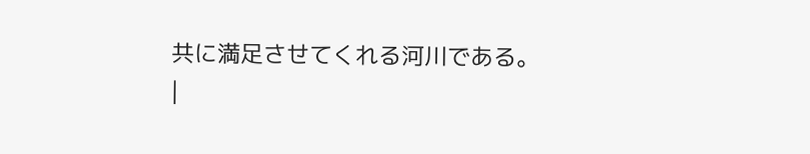共に満足させてくれる河川である。
|